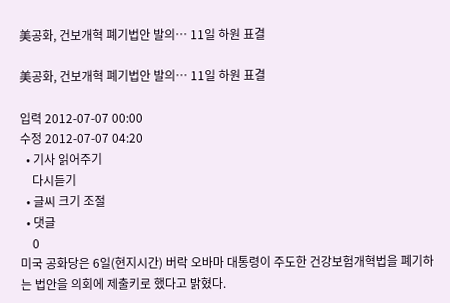美공화, 건보개혁 폐기법안 발의… 11일 하원 표결

美공화, 건보개혁 폐기법안 발의… 11일 하원 표결

입력 2012-07-07 00:00
수정 2012-07-07 04:20
  • 기사 읽어주기
    다시듣기
  • 글씨 크기 조절
  • 댓글
    0
미국 공화당은 6일(현지시간) 버락 오바마 대통령이 주도한 건강보험개혁법을 폐기하는 법안을 의회에 제출키로 했다고 밝혔다.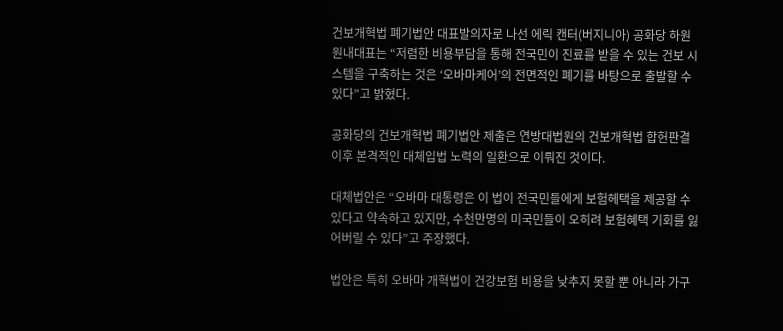건보개혁법 폐기법안 대표발의자로 나선 에릭 캔터(버지니아) 공화당 하원 원내대표는 “저렴한 비용부담을 통해 전국민이 진료를 받을 수 있는 건보 시스템을 구축하는 것은 ‘오바마케어’의 전면적인 폐기를 바탕으로 출발할 수 있다”고 밝혔다.

공화당의 건보개혁법 폐기법안 제출은 연방대법원의 건보개혁법 합헌판결 이후 본격적인 대체입법 노력의 일환으로 이뤄진 것이다.

대체법안은 “오바마 대통령은 이 법이 전국민들에게 보험헤택을 제공할 수 있다고 약속하고 있지만, 수천만명의 미국민들이 오히려 보험혜택 기회를 잃어버릴 수 있다”고 주장했다.

법안은 특히 오바마 개혁법이 건강보험 비용을 낮추지 못할 뿐 아니라 가구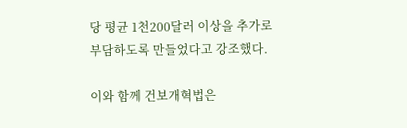당 평균 1천200달러 이상을 추가로 부담하도록 만들었다고 강조했다.

이와 함께 건보개혁법은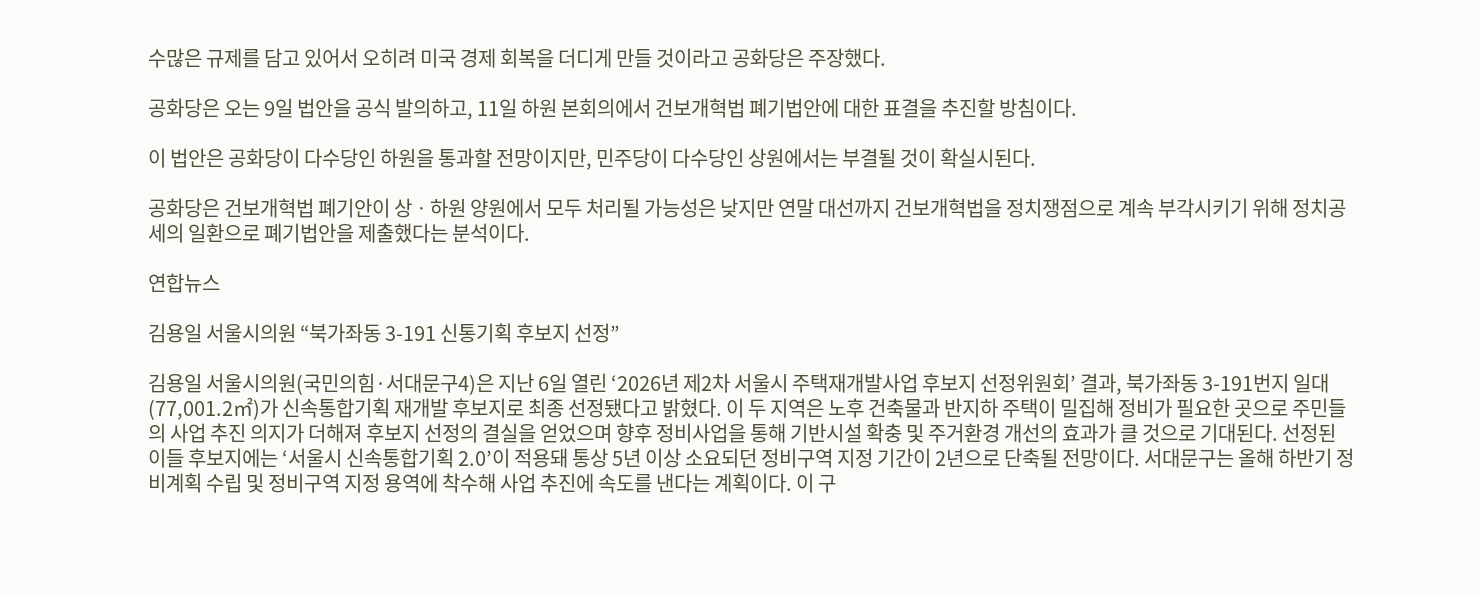수많은 규제를 담고 있어서 오히려 미국 경제 회복을 더디게 만들 것이라고 공화당은 주장했다.

공화당은 오는 9일 법안을 공식 발의하고, 11일 하원 본회의에서 건보개혁법 폐기법안에 대한 표결을 추진할 방침이다.

이 법안은 공화당이 다수당인 하원을 통과할 전망이지만, 민주당이 다수당인 상원에서는 부결될 것이 확실시된다.

공화당은 건보개혁법 폐기안이 상ㆍ하원 양원에서 모두 처리될 가능성은 낮지만 연말 대선까지 건보개혁법을 정치쟁점으로 계속 부각시키기 위해 정치공세의 일환으로 폐기법안을 제출했다는 분석이다.

연합뉴스

김용일 서울시의원 “북가좌동 3-191 신통기획 후보지 선정”

김용일 서울시의원(국민의힘·서대문구4)은 지난 6일 열린 ‘2026년 제2차 서울시 주택재개발사업 후보지 선정위원회’ 결과, 북가좌동 3-191번지 일대(77,001.2㎡)가 신속통합기획 재개발 후보지로 최종 선정됐다고 밝혔다. 이 두 지역은 노후 건축물과 반지하 주택이 밀집해 정비가 필요한 곳으로 주민들의 사업 추진 의지가 더해져 후보지 선정의 결실을 얻었으며 향후 정비사업을 통해 기반시설 확충 및 주거환경 개선의 효과가 클 것으로 기대된다. 선정된 이들 후보지에는 ‘서울시 신속통합기획 2.0’이 적용돼 통상 5년 이상 소요되던 정비구역 지정 기간이 2년으로 단축될 전망이다. 서대문구는 올해 하반기 정비계획 수립 및 정비구역 지정 용역에 착수해 사업 추진에 속도를 낸다는 계획이다. 이 구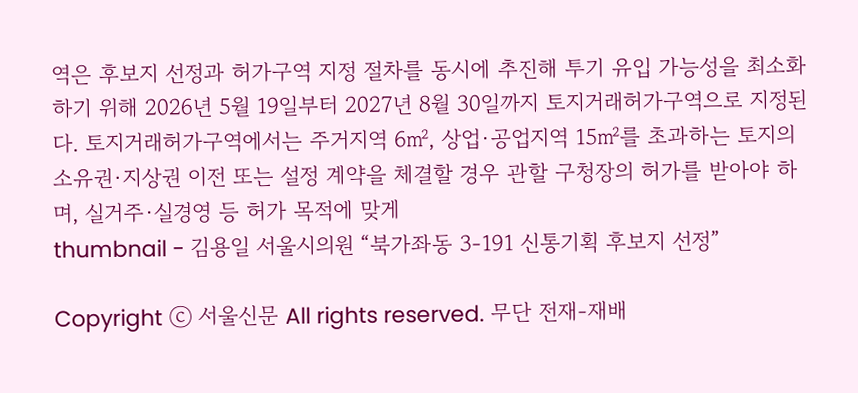역은 후보지 선정과 허가구역 지정 절차를 동시에 추진해 투기 유입 가능성을 최소화하기 위해 2026년 5월 19일부터 2027년 8월 30일까지 토지거래허가구역으로 지정된다. 토지거래허가구역에서는 주거지역 6㎡, 상업·공업지역 15㎡를 초과하는 토지의 소유권·지상권 이전 또는 설정 계약을 체결할 경우 관할 구청장의 허가를 받아야 하며, 실거주·실경영 등 허가 목적에 맞게
thumbnail - 김용일 서울시의원 “북가좌동 3-191 신통기획 후보지 선정”

Copyright ⓒ 서울신문 All rights reserved. 무단 전재-재배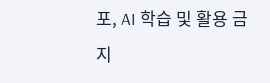포, AI 학습 및 활용 금지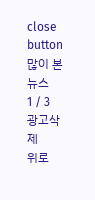close button
많이 본 뉴스
1 / 3
광고삭제
위로